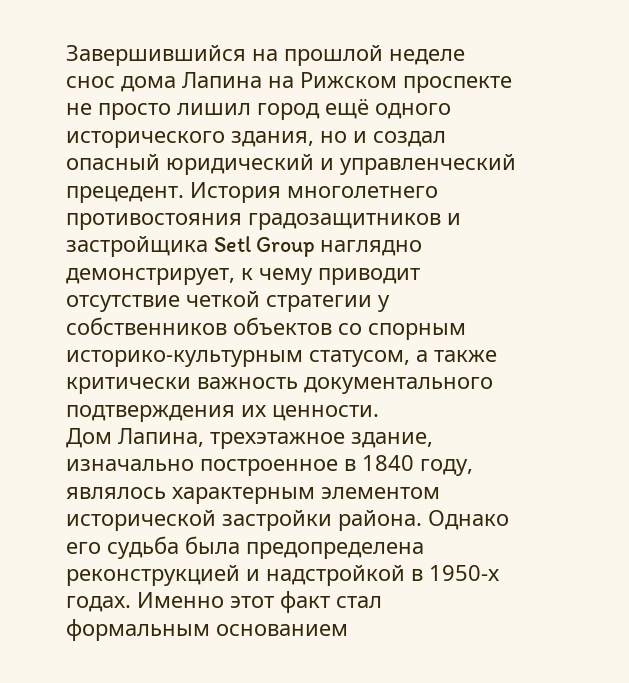Завершившийся на прошлой неделе снос дома Лапина на Рижском проспекте не просто лишил город ещё одного исторического здания, но и создал опасный юридический и управленческий прецедент. История многолетнего противостояния градозащитников и застройщика Setl Group наглядно демонстрирует, к чему приводит отсутствие четкой стратегии у собственников объектов со спорным историко-культурным статусом, а также критически важность документального подтверждения их ценности.
Дом Лапина, трехэтажное здание, изначально построенное в 1840 году, являлось характерным элементом исторической застройки района. Однако его судьба была предопределена реконструкцией и надстройкой в 1950-х годах. Именно этот факт стал формальным основанием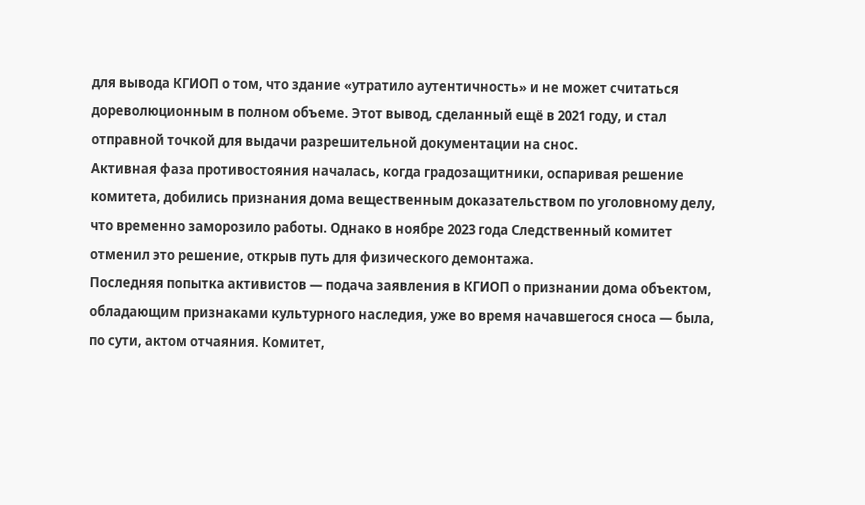для вывода КГИОП о том, что здание «утратило аутентичность» и не может считаться дореволюционным в полном объеме. Этот вывод, сделанный ещё в 2021 году, и стал отправной точкой для выдачи разрешительной документации на снос.
Активная фаза противостояния началась, когда градозащитники, оспаривая решение комитета, добились признания дома вещественным доказательством по уголовному делу, что временно заморозило работы. Однако в ноябре 2023 года Следственный комитет отменил это решение, открыв путь для физического демонтажа.
Последняя попытка активистов — подача заявления в КГИОП о признании дома объектом, обладающим признаками культурного наследия, уже во время начавшегося сноса — была, по сути, актом отчаяния. Комитет,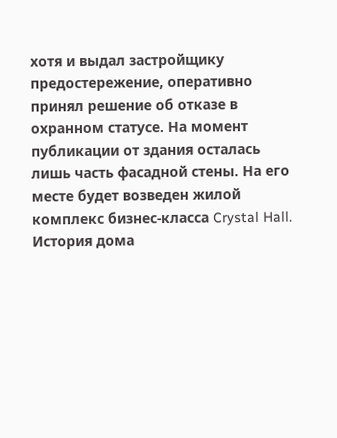хотя и выдал застройщику предостережение, оперативно принял решение об отказе в охранном статусе. На момент публикации от здания осталась лишь часть фасадной стены. На его месте будет возведен жилой комплекс бизнес-класса Crystal Hall.
История дома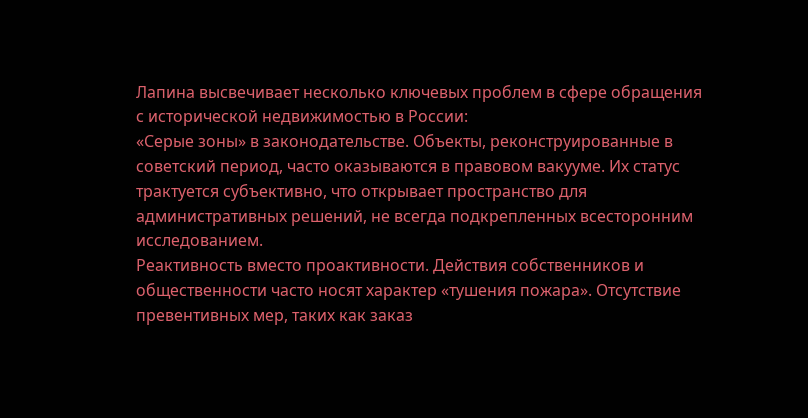Лапина высвечивает несколько ключевых проблем в сфере обращения с исторической недвижимостью в России:
«Серые зоны» в законодательстве. Объекты, реконструированные в советский период, часто оказываются в правовом вакууме. Их статус трактуется субъективно, что открывает пространство для административных решений, не всегда подкрепленных всесторонним исследованием.
Реактивность вместо проактивности. Действия собственников и общественности часто носят характер «тушения пожара». Отсутствие превентивных мер, таких как заказ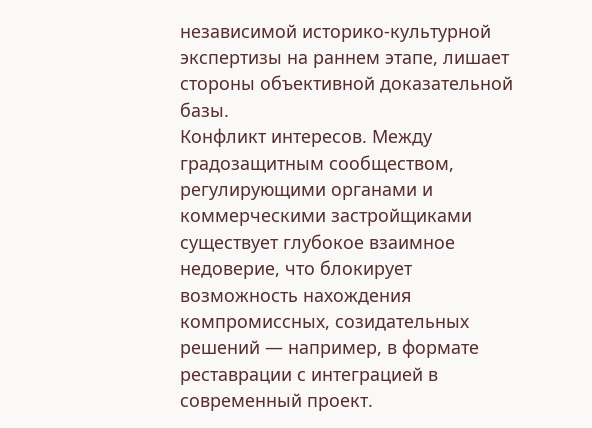независимой историко-культурной экспертизы на раннем этапе, лишает стороны объективной доказательной базы.
Конфликт интересов. Между градозащитным сообществом, регулирующими органами и коммерческими застройщиками существует глубокое взаимное недоверие, что блокирует возможность нахождения компромиссных, созидательных решений — например, в формате реставрации с интеграцией в современный проект.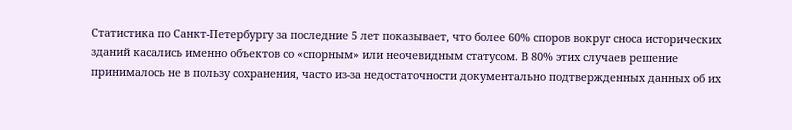Статистика по Санкт-Петербургу за последние 5 лет показывает, что более 60% споров вокруг сноса исторических зданий касались именно объектов со «спорным» или неочевидным статусом. В 80% этих случаев решение принималось не в пользу сохранения, часто из-за недостаточности документально подтвержденных данных об их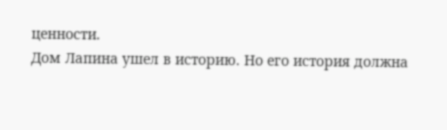ценности.
Дом Лапина ушел в историю. Но его история должна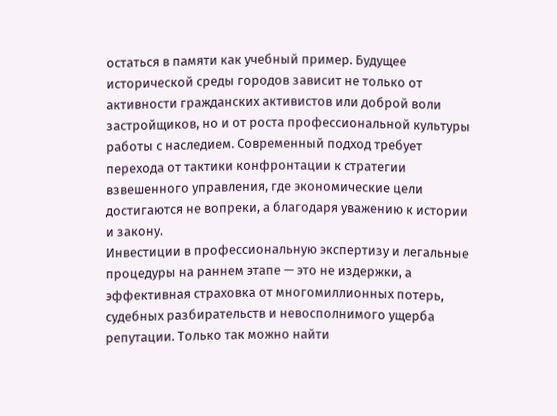остаться в памяти как учебный пример. Будущее исторической среды городов зависит не только от активности гражданских активистов или доброй воли застройщиков, но и от роста профессиональной культуры работы с наследием. Современный подход требует перехода от тактики конфронтации к стратегии взвешенного управления, где экономические цели достигаются не вопреки, а благодаря уважению к истории и закону.
Инвестиции в профессиональную экспертизу и легальные процедуры на раннем этапе — это не издержки, а эффективная страховка от многомиллионных потерь, судебных разбирательств и невосполнимого ущерба репутации. Только так можно найти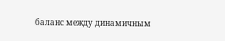баланс между динамичным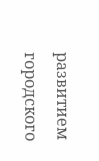развитием городского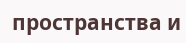пространства и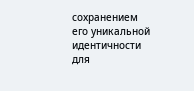сохранением его уникальной идентичности для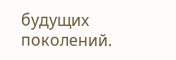будущих поколений.